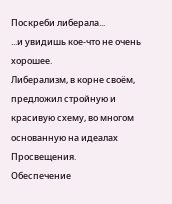Поскреби либерала...
...и увидишь кое-что не очень хорошее.
Либерализм, в корне своём, предложил стройную и красивую схему, во многом основанную на идеалах Просвещения.
Обеспечение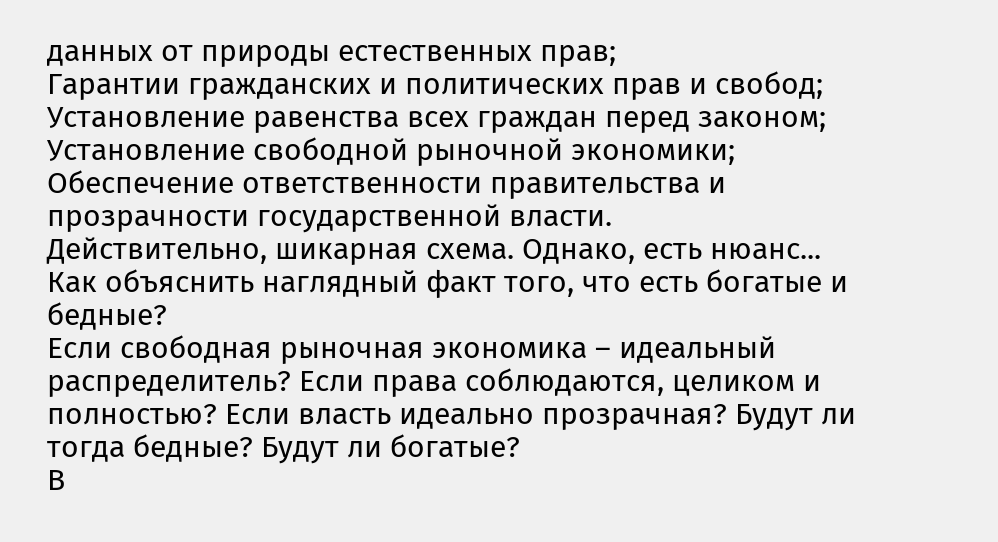данных от природы естественных прав;
Гарантии гражданских и политических прав и свобод;
Установление равенства всех граждан перед законом;
Установление свободной рыночной экономики;
Обеспечение ответственности правительства и прозрачности государственной власти.
Действительно, шикарная схема. Однако, есть нюанс...
Как объяснить наглядный факт того, что есть богатые и бедные?
Если свободная рыночная экономика – идеальный распределитель? Если права соблюдаются, целиком и полностью? Если власть идеально прозрачная? Будут ли тогда бедные? Будут ли богатые?
В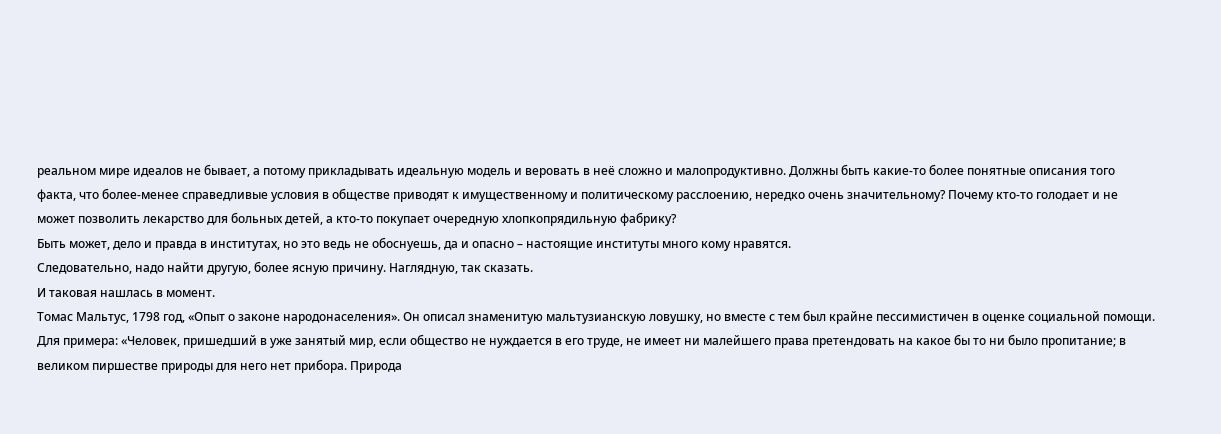реальном мире идеалов не бывает, а потому прикладывать идеальную модель и веровать в неё сложно и малопродуктивно. Должны быть какие-то более понятные описания того факта, что более-менее справедливые условия в обществе приводят к имущественному и политическому расслоению, нередко очень значительному? Почему кто-то голодает и не может позволить лекарство для больных детей, а кто-то покупает очередную хлопкопрядильную фабрику?
Быть может, дело и правда в институтах, но это ведь не обоснуешь, да и опасно – настоящие институты много кому нравятся.
Следовательно, надо найти другую, более ясную причину. Наглядную, так сказать.
И таковая нашлась в момент.
Томас Мальтус, 1798 год, «Опыт о законе народонаселения». Он описал знаменитую мальтузианскую ловушку, но вместе с тем был крайне пессимистичен в оценке социальной помощи.
Для примера: «Человек, пришедший в уже занятый мир, если общество не нуждается в его труде, не имеет ни малейшего права претендовать на какое бы то ни было пропитание; в великом пиршестве природы для него нет прибора. Природа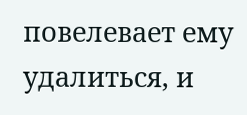повелевает ему удалиться, и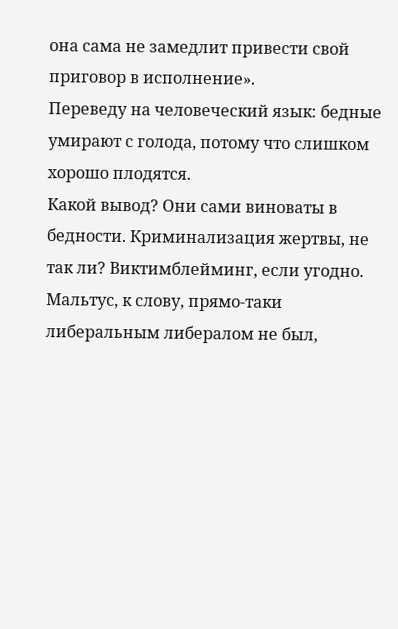она сама не замедлит привести свой приговор в исполнение».
Переведу на человеческий язык: бедные умирают с голода, потому что слишком хорошо плодятся.
Какой вывод? Они сами виноваты в бедности. Криминализация жертвы, не так ли? Виктимблейминг, если угодно.
Мальтус, к слову, прямо-таки либеральным либералом не был,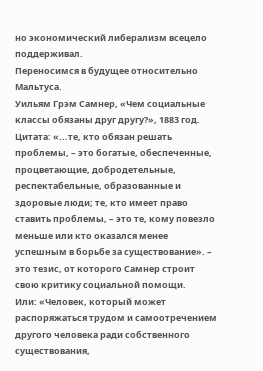но экономический либерализм всецело поддерживал.
Переносимся в будущее относительно Мальтуса.
Уильям Грэм Самнер, «Чем социальные классы обязаны друг другу?», 1883 год. Цитата: «...те, кто обязан решать проблемы, – это богатые, обеспеченные, процветающие, добродетельные, респектабельные, образованные и здоровые люди; те, кто имеет право ставить проблемы, – это те, кому повезло меньше или кто оказался менее успешным в борьбе за существование». – это тезис, от которого Самнер строит свою критику социальной помощи.
Или: «Человек, который может распоряжаться трудом и самоотречением другого человека ради собственного существования,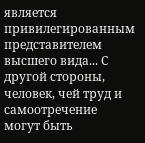является привилегированным представителем высшего вида... С другой стороны, человек, чей труд и самоотречение могут быть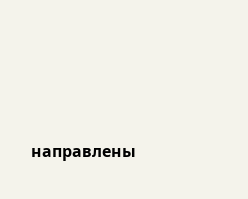направлены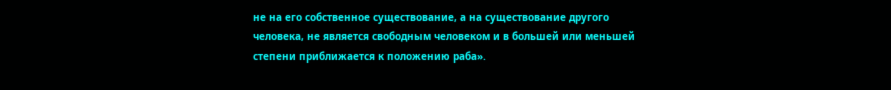не на его собственное существование, а на существование другого человека, не является свободным человеком и в большей или меньшей степени приближается к положению раба».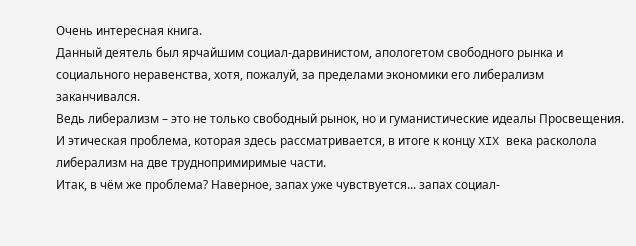Очень интересная книга.
Данный деятель был ярчайшим социал-дарвинистом, апологетом свободного рынка и социального неравенства, хотя, пожалуй, за пределами экономики его либерализм заканчивался.
Ведь либерализм – это не только свободный рынок, но и гуманистические идеалы Просвещения. И этическая проблема, которая здесь рассматривается, в итоге к концу XIX века расколола либерализм на две труднопримиримые части.
Итак, в чём же проблема? Наверное, запах уже чувствуется... запах социал-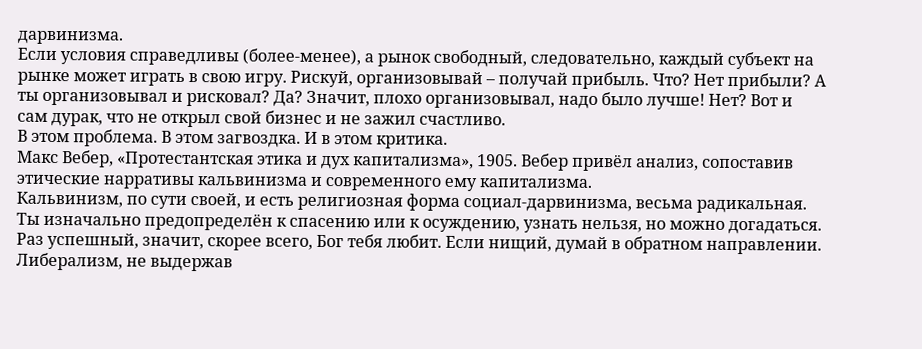дарвинизма.
Если условия справедливы (более-менее), а рынок свободный, следовательно, каждый субъект на рынке может играть в свою игру. Рискуй, организовывай – получай прибыль. Что? Нет прибыли? А ты организовывал и рисковал? Да? Значит, плохо организовывал, надо было лучше! Нет? Вот и сам дурак, что не открыл свой бизнес и не зажил счастливо.
В этом проблема. В этом загвоздка. И в этом критика.
Макс Вебер, «Протестантская этика и дух капитализма», 1905. Вебер привёл анализ, сопоставив этические нарративы кальвинизма и современного ему капитализма.
Кальвинизм, по сути своей, и есть религиозная форма социал-дарвинизма, весьма радикальная. Ты изначально предопределён к спасению или к осуждению, узнать нельзя, но можно догадаться. Раз успешный, значит, скорее всего, Бог тебя любит. Если нищий, думай в обратном направлении.
Либерализм, не выдержав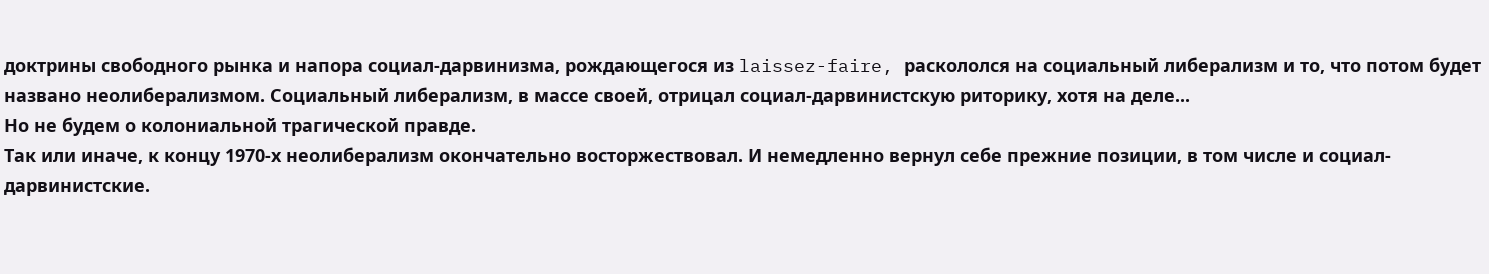доктрины свободного рынка и напора социал-дарвинизма, рождающегося из laissez-faire, раскололся на социальный либерализм и то, что потом будет названо неолиберализмом. Социальный либерализм, в массе своей, отрицал социал-дарвинистскую риторику, хотя на деле...
Но не будем о колониальной трагической правде.
Так или иначе, к концу 1970-х неолиберализм окончательно восторжествовал. И немедленно вернул себе прежние позиции, в том числе и социал-дарвинистские.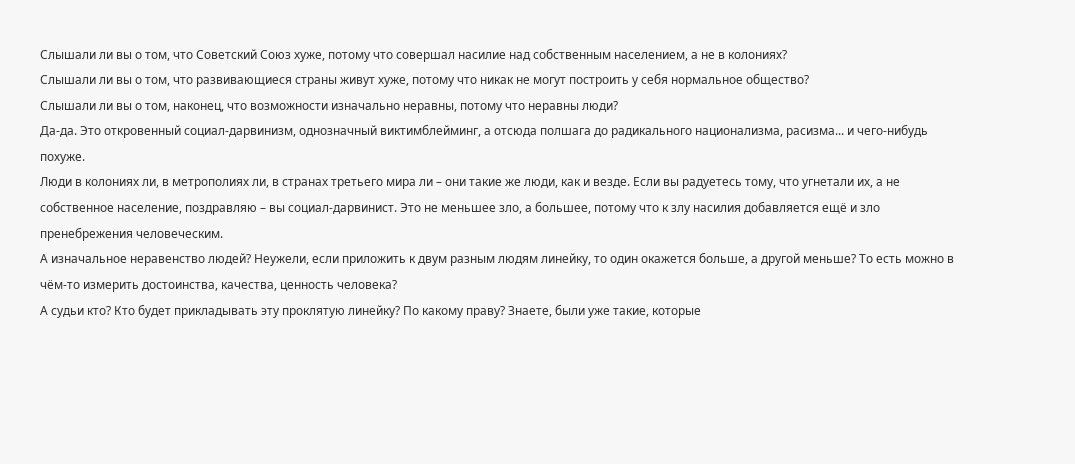Слышали ли вы о том, что Советский Союз хуже, потому что совершал насилие над собственным населением, а не в колониях?
Слышали ли вы о том, что развивающиеся страны живут хуже, потому что никак не могут построить у себя нормальное общество?
Слышали ли вы о том, наконец, что возможности изначально неравны, потому что неравны люди?
Да-да. Это откровенный социал-дарвинизм, однозначный виктимблейминг, а отсюда полшага до радикального национализма, расизма... и чего-нибудь похуже.
Люди в колониях ли, в метрополиях ли, в странах третьего мира ли – они такие же люди, как и везде. Если вы радуетесь тому, что угнетали их, а не собственное население, поздравляю – вы социал-дарвинист. Это не меньшее зло, а большее, потому что к злу насилия добавляется ещё и зло пренебрежения человеческим.
А изначальное неравенство людей? Неужели, если приложить к двум разным людям линейку, то один окажется больше, а другой меньше? То есть можно в чём-то измерить достоинства, качества, ценность человека?
А судьи кто? Кто будет прикладывать эту проклятую линейку? По какому праву? Знаете, были уже такие, которые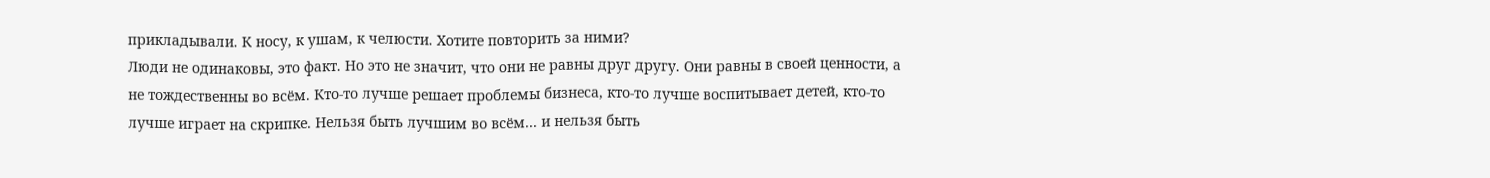прикладывали. К носу, к ушам, к челюсти. Хотите повторить за ними?
Люди не одинаковы, это факт. Но это не значит, что они не равны друг другу. Они равны в своей ценности, а не тождественны во всём. Кто-то лучше решает проблемы бизнеса, кто-то лучше воспитывает детей, кто-то лучше играет на скрипке. Нельзя быть лучшим во всём... и нельзя быть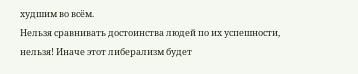худшим во всём.
Нельзя сравнивать достоинства людей по их успешности, нельзя! Иначе этот либерализм будет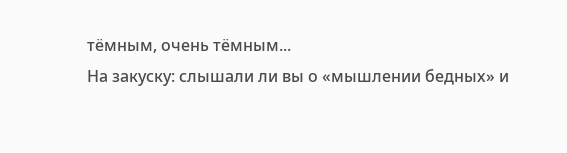тёмным, очень тёмным...
На закуску: слышали ли вы о «мышлении бедных» и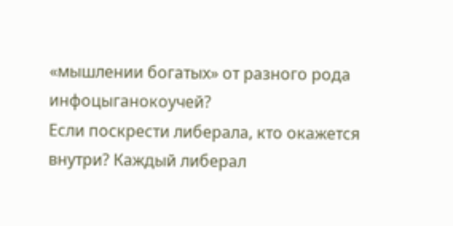«мышлении богатых» от разного рода инфоцыганокоучей?
Если поскрести либерала, кто окажется внутри? Каждый либерал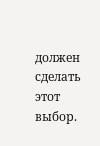должен сделать этот выбор.